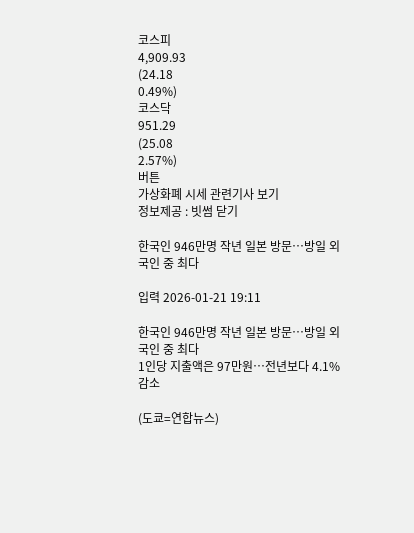코스피
4,909.93
(24.18
0.49%)
코스닥
951.29
(25.08
2.57%)
버튼
가상화폐 시세 관련기사 보기
정보제공 : 빗썸 닫기

한국인 946만명 작년 일본 방문…방일 외국인 중 최다

입력 2026-01-21 19:11

한국인 946만명 작년 일본 방문…방일 외국인 중 최다
1인당 지출액은 97만원…전년보다 4.1% 감소

(도쿄=연합뉴스)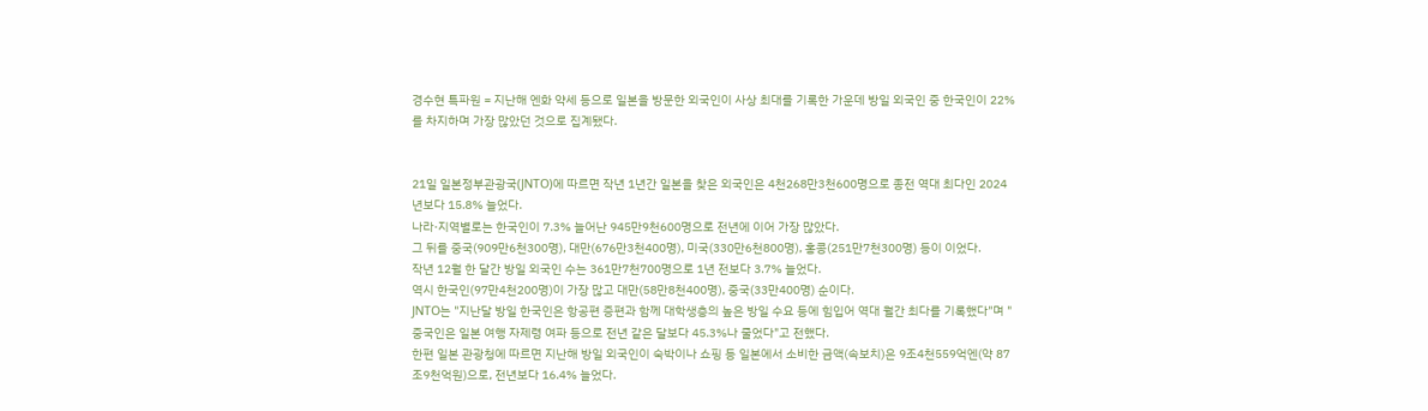경수현 특파원 = 지난해 엔화 약세 등으로 일본을 방문한 외국인이 사상 최대를 기록한 가운데 방일 외국인 중 한국인이 22%를 차지하며 가장 많았던 것으로 집계됐다.


21일 일본정부관광국(JNTO)에 따르면 작년 1년간 일본을 찾은 외국인은 4천268만3천600명으로 종전 역대 최다인 2024년보다 15.8% 늘었다.
나라·지역별로는 한국인이 7.3% 늘어난 945만9천600명으로 전년에 이어 가장 많았다.
그 뒤를 중국(909만6천300명), 대만(676만3천400명), 미국(330만6천800명), 홍콩(251만7천300명) 등이 이었다.
작년 12월 한 달간 방일 외국인 수는 361만7천700명으로 1년 전보다 3.7% 늘었다.
역시 한국인(97만4천200명)이 가장 많고 대만(58만8천400명), 중국(33만400명) 순이다.
JNTO는 "지난달 방일 한국인은 항공편 증편과 함께 대학생층의 높은 방일 수요 등에 힘입어 역대 월간 최다를 기록했다"며 "중국인은 일본 여행 자제령 여파 등으로 전년 같은 달보다 45.3%나 줄었다"고 전했다.
한편 일본 관광청에 따르면 지난해 방일 외국인이 숙박이나 쇼핑 등 일본에서 소비한 금액(속보치)은 9조4천559억엔(약 87조9천억원)으로, 전년보다 16.4% 늘었다.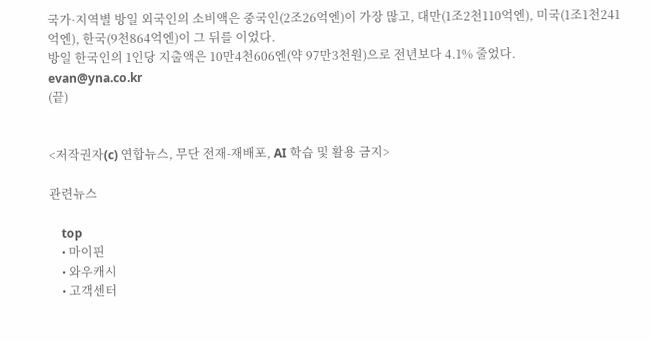국가·지역별 방일 외국인의 소비액은 중국인(2조26억엔)이 가장 많고, 대만(1조2천110억엔), 미국(1조1천241억엔), 한국(9천864억엔)이 그 뒤를 이었다.
방일 한국인의 1인당 지출액은 10만4천606엔(약 97만3천원)으로 전년보다 4.1% 줄었다.
evan@yna.co.kr
(끝)


<저작권자(c) 연합뉴스, 무단 전재-재배포, AI 학습 및 활용 금지>

관련뉴스

    top
    • 마이핀
    • 와우캐시
    • 고객센터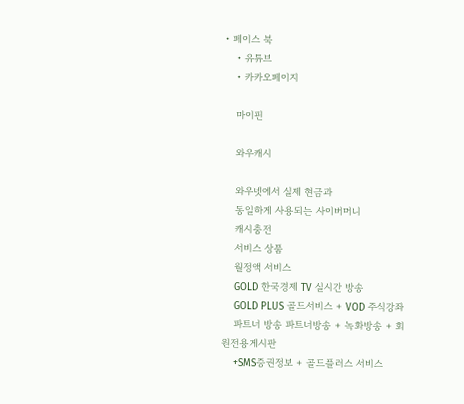• 페이스 북
    • 유튜브
    • 카카오페이지

    마이핀

    와우캐시

    와우넷에서 실제 현금과
    동일하게 사용되는 사이버머니
    캐시충전
    서비스 상품
    월정액 서비스
    GOLD 한국경제 TV 실시간 방송
    GOLD PLUS 골드서비스 + VOD 주식강좌
    파트너 방송 파트너방송 + 녹화방송 + 회원전용게시판
    +SMS증권정보 + 골드플러스 서비스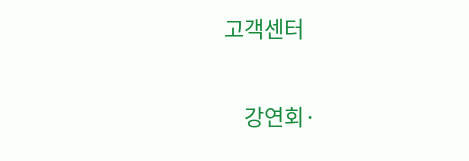고객센터

    강연회·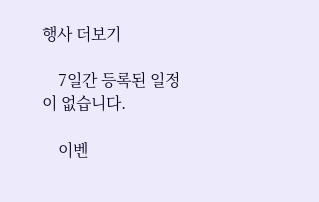행사 더보기

    7일간 등록된 일정이 없습니다.

    이벤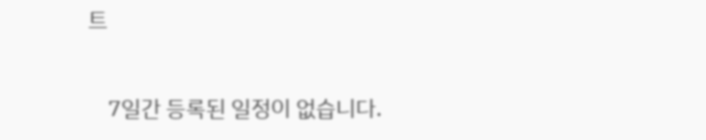트

    7일간 등록된 일정이 없습니다.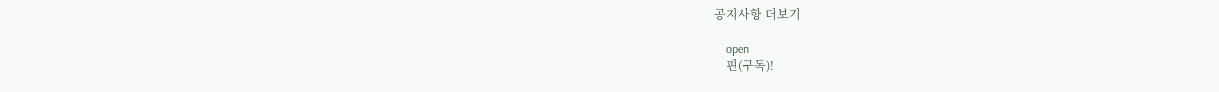공지사항 더보기

    open
    핀(구독)!